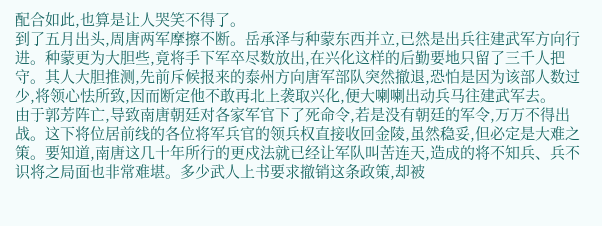配合如此,也算是让人哭笑不得了。
到了五月出头,周唐两军摩擦不断。岳承泽与种蒙东西并立,已然是出兵往建武军方向行进。种蒙更为大胆些,竟将手下军卒尽数放出,在兴化这样的后勤要地只留了三千人把守。其人大胆推测,先前斥候报来的泰州方向唐军部队突然撤退,恐怕是因为该部人数过少,将领心怯所致,因而断定他不敢再北上袭取兴化,便大喇喇出动兵马往建武军去。
由于郭芳阵亡,导致南唐朝廷对各家军官下了死命令,若是没有朝廷的军令,万万不得出战。这下将位居前线的各位将军兵官的领兵权直接收回金陵,虽然稳妥,但必定是大难之策。要知道,南唐这几十年所行的更戍法就已经让军队叫苦连天,造成的将不知兵、兵不识将之局面也非常难堪。多少武人上书要求撤销这条政策,却被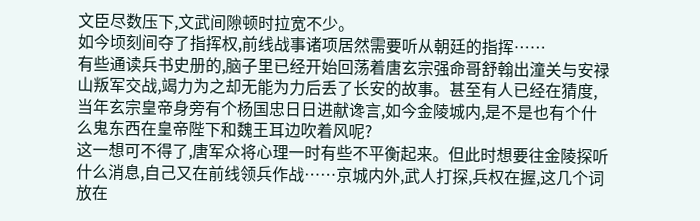文臣尽数压下,文武间隙顿时拉宽不少。
如今顷刻间夺了指挥权,前线战事诸项居然需要听从朝廷的指挥……
有些通读兵书史册的,脑子里已经开始回荡着唐玄宗强命哥舒翰出潼关与安禄山叛军交战,竭力为之却无能为力后丢了长安的故事。甚至有人已经在猜度,当年玄宗皇帝身旁有个杨国忠日日进献谗言,如今金陵城内,是不是也有个什么鬼东西在皇帝陛下和魏王耳边吹着风呢?
这一想可不得了,唐军众将心理一时有些不平衡起来。但此时想要往金陵探听什么消息,自己又在前线领兵作战……京城内外,武人打探,兵权在握,这几个词放在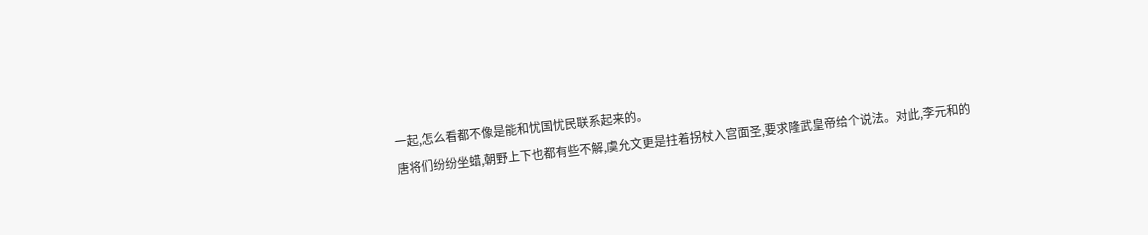一起,怎么看都不像是能和忧国忧民联系起来的。
唐将们纷纷坐蜡,朝野上下也都有些不解,虞允文更是拄着拐杖入宫面圣,要求隆武皇帝给个说法。对此,李元和的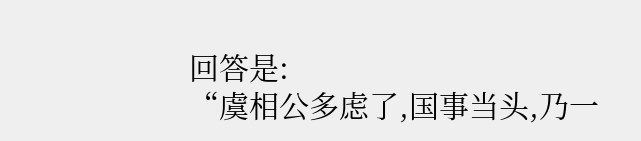回答是:
“虞相公多虑了,国事当头,乃一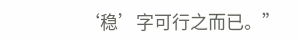‘稳’字可行之而已。”